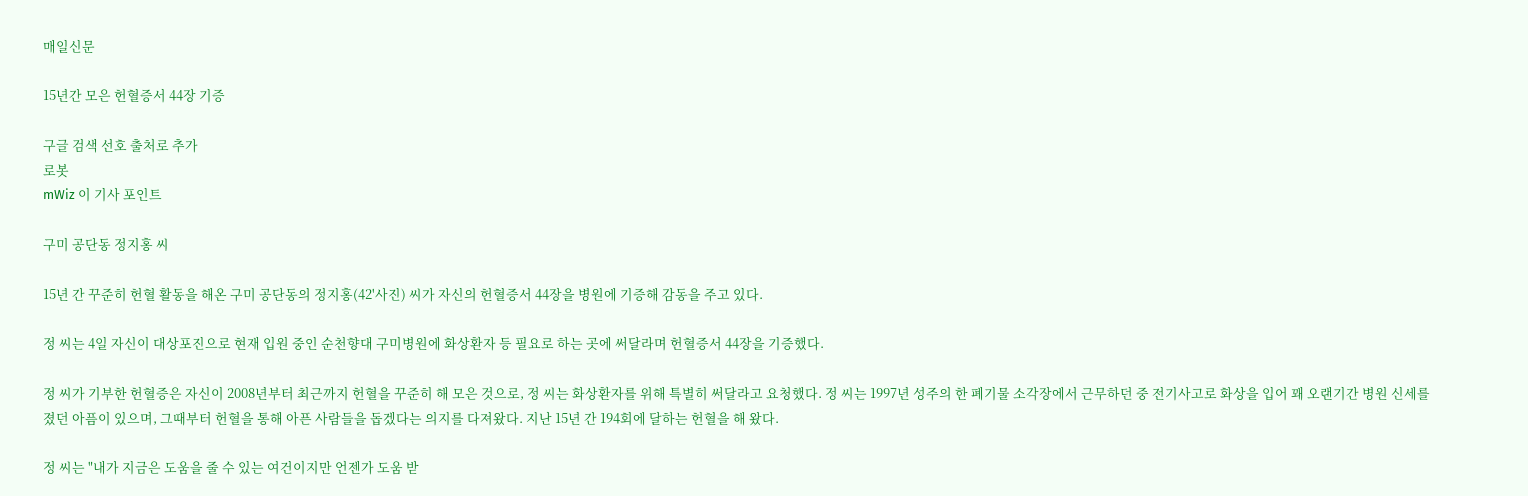매일신문

15년간 모은 헌혈증서 44장 기증

구글 검색 선호 출처로 추가
로봇
mWiz 이 기사 포인트

구미 공단동 정지홍 씨

15년 간 꾸준히 헌혈 활동을 해온 구미 공단동의 정지홍(42'사진) 씨가 자신의 헌혈증서 44장을 병원에 기증해 감동을 주고 있다.

정 씨는 4일 자신이 대상포진으로 현재 입원 중인 순천향대 구미병원에 화상환자 등 필요로 하는 곳에 써달라며 헌혈증서 44장을 기증했다.

정 씨가 기부한 헌혈증은 자신이 2008년부터 최근까지 헌혈을 꾸준히 해 모은 것으로, 정 씨는 화상환자를 위해 특별히 써달라고 요청했다. 정 씨는 1997년 성주의 한 폐기물 소각장에서 근무하던 중 전기사고로 화상을 입어 꽤 오랜기간 병원 신세를 졌던 아픔이 있으며, 그때부터 헌혈을 통해 아픈 사람들을 돕겠다는 의지를 다져왔다. 지난 15년 간 194회에 달하는 헌혈을 해 왔다.

정 씨는 "내가 지금은 도움을 줄 수 있는 여건이지만 언젠가 도움 받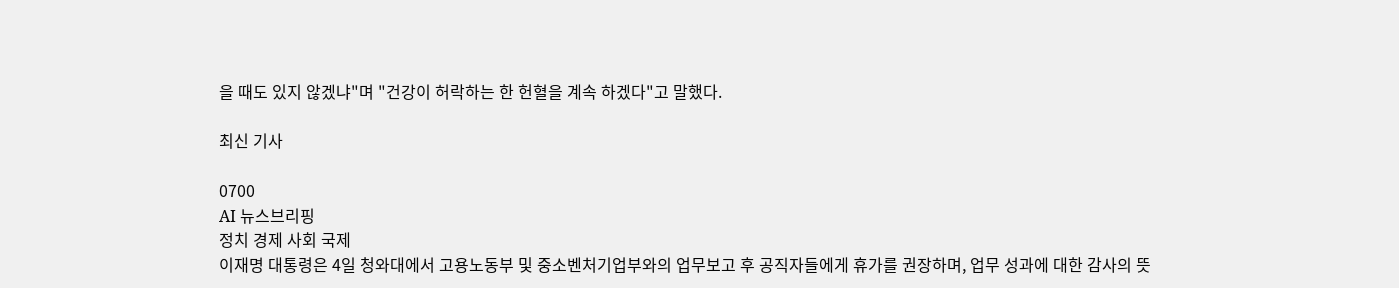을 때도 있지 않겠냐"며 "건강이 허락하는 한 헌혈을 계속 하겠다"고 말했다.

최신 기사

0700
AI 뉴스브리핑
정치 경제 사회 국제
이재명 대통령은 4일 청와대에서 고용노동부 및 중소벤처기업부와의 업무보고 후 공직자들에게 휴가를 권장하며, 업무 성과에 대한 감사의 뜻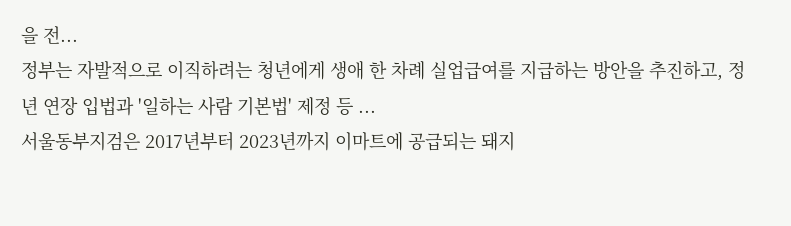을 전...
정부는 자발적으로 이직하려는 청년에게 생애 한 차례 실업급여를 지급하는 방안을 추진하고, 정년 연장 입법과 '일하는 사람 기본법' 제정 등 ...
서울동부지검은 2017년부터 2023년까지 이마트에 공급되는 돼지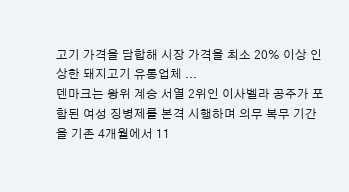고기 가격을 담합해 시장 가격을 최소 20% 이상 인상한 돼지고기 유통업체 ...
덴마크는 왕위 계승 서열 2위인 이사벨라 공주가 포함된 여성 징병제를 본격 시행하며 의무 복무 기간을 기존 4개월에서 11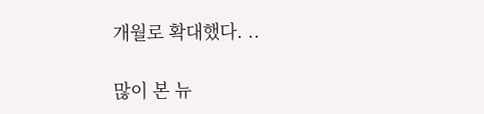개월로 확대했다. ..

많이 본 뉴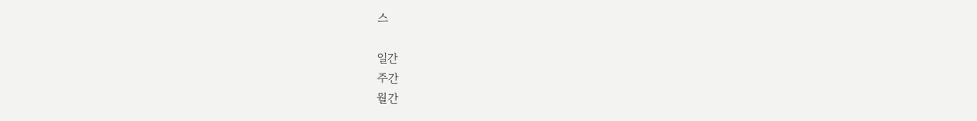스

일간
주간
월간